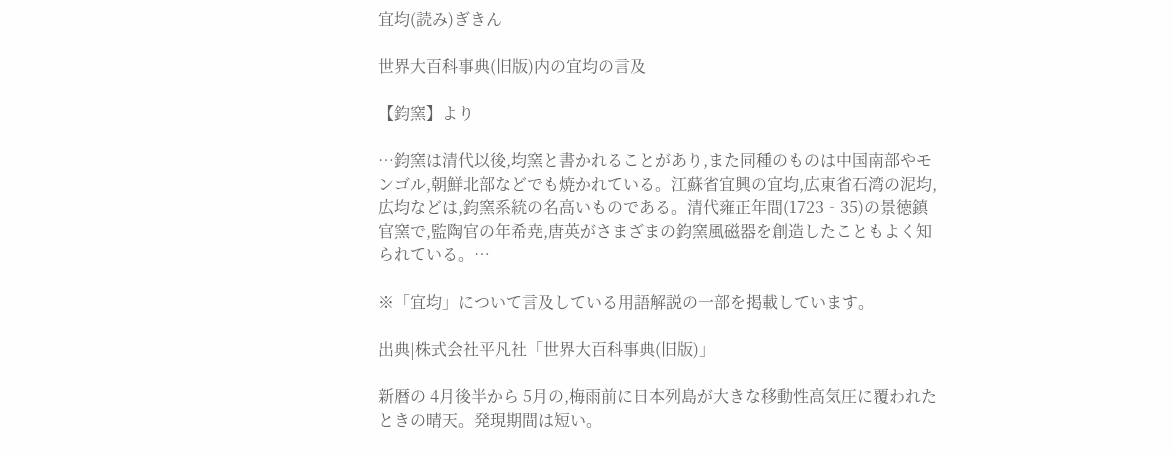宜均(読み)ぎきん

世界大百科事典(旧版)内の宜均の言及

【鈞窯】より

…鈞窯は清代以後,均窯と書かれることがあり,また同種のものは中国南部やモンゴル,朝鮮北部などでも焼かれている。江蘇省宜興の宜均,広東省石湾の泥均,広均などは,鈞窯系統の名高いものである。清代雍正年間(1723‐35)の景徳鎮官窯で,監陶官の年希尭,唐英がさまざまの鈞窯風磁器を創造したこともよく知られている。…

※「宜均」について言及している用語解説の一部を掲載しています。

出典|株式会社平凡社「世界大百科事典(旧版)」

新暦の 4月後半から 5月の,梅雨前に日本列島が大きな移動性高気圧に覆われたときの晴天。発現期間は短い。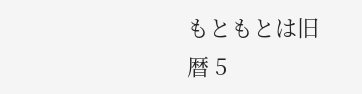もともとは旧暦 5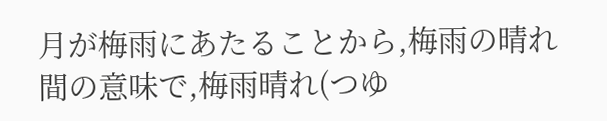月が梅雨にあたることから,梅雨の晴れ間の意味で,梅雨晴れ(つゆ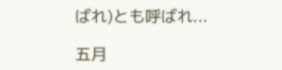ばれ)とも呼ばれ...

五月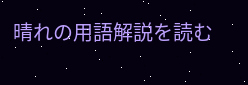晴れの用語解説を読む